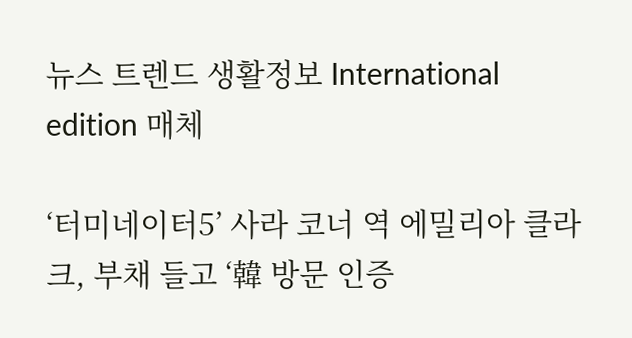뉴스 트렌드 생활정보 International edition 매체

‘터미네이터5’ 사라 코너 역 에밀리아 클라크, 부채 들고 ‘韓 방문 인증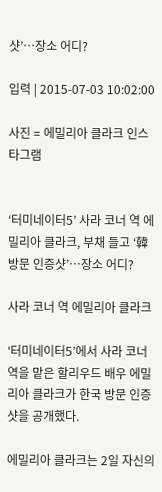샷’…장소 어디?

입력 | 2015-07-03 10:02:00

사진 = 에밀리아 클라크 인스타그램


‘터미네이터5’ 사라 코너 역 에밀리아 클라크, 부채 들고 ‘韓 방문 인증샷’…장소 어디?

사라 코너 역 에밀리아 클라크

‘터미네이터5’에서 사라 코너 역을 맡은 할리우드 배우 에밀리아 클라크가 한국 방문 인증샷을 공개했다.

에밀리아 클라크는 2일 자신의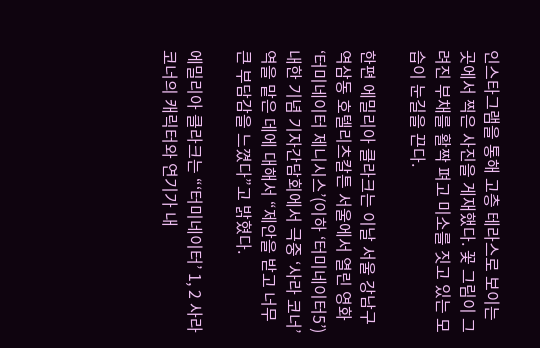인스타그램을 통해 고층 테라스로 보이는 곳에서 찍은 사진을 게재했다. 꽃 그림이 그려진 부채를 활짝 펴고 미소를 짓고 있는 모습이 눈길을 끈다.

한편 에밀리아 클라크는 이날 서울 강남구 역삼동 호텔리츠칼튼 서울에서 열린 영화 ‘터미네이터 제니시스’(이하 ‘터미네이터5’) 내한 기념 기자간담회에서 극중 ‘사라 코너’ 역을 맡은 데에 대해서 “제안을 받고 너무 큰 부담감을 느꼈다”고 밝혔다.

에밀리아 클라크는 “‘터미네이터’ 1, 2 사라 코너의 캐릭터와 연기가 내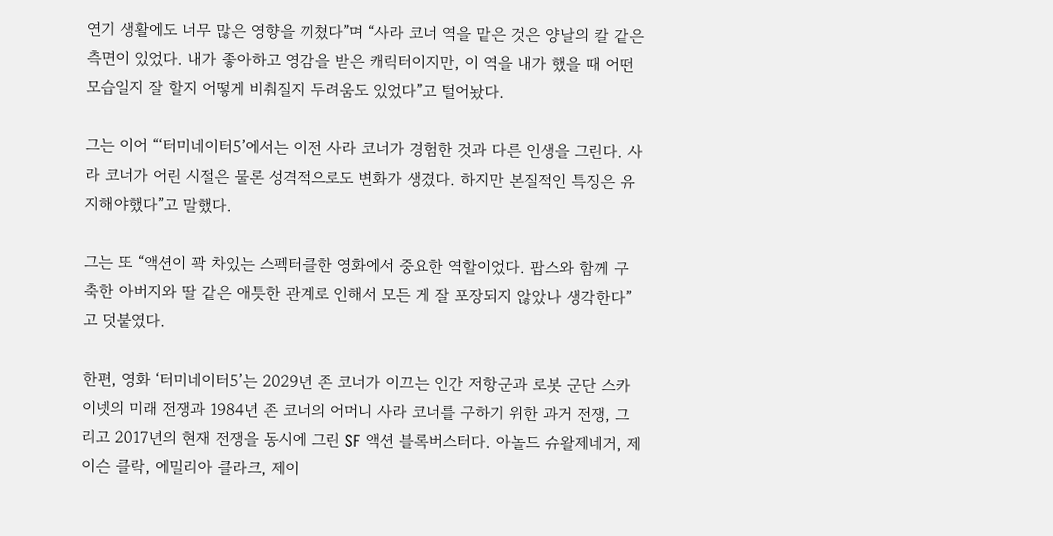연기 생활에도 너무 많은 영향을 끼쳤다”며 “사라 코너 역을 맡은 것은 양날의 칼 같은 측면이 있었다. 내가 좋아하고 영감을 받은 캐릭터이지만, 이 역을 내가 했을 때 어떤 모습일지 잘 할지 어떻게 비춰질지 두려움도 있었다”고 털어놨다.

그는 이어 “‘터미네이터5’에서는 이전 사라 코너가 경험한 것과 다른 인생을 그린다. 사라 코너가 어린 시절은 물론 성격적으로도 변화가 생겼다. 하지만 본질적인 특징은 유지해야했다”고 말했다.

그는 또 “액션이 꽉 차있는 스펙터클한 영화에서 중요한 역할이었다. 팝스와 함께 구축한 아버지와 딸 같은 애틋한 관계로 인해서 모든 게 잘 포장되지 않았나 생각한다”고 덧붙였다.

한편, 영화 ‘터미네이터5’는 2029년 존 코너가 이끄는 인간 저항군과 로봇 군단 스카이넷의 미래 전쟁과 1984년 존 코너의 어머니 사라 코너를 구하기 위한 과거 전쟁, 그리고 2017년의 현재 전쟁을 동시에 그린 SF 액션 블록버스터다. 아놀드 슈왈제네거, 제이슨 클락, 에밀리아 클라크, 제이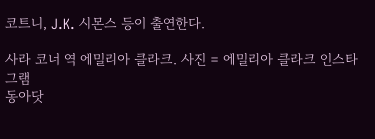코트니, J.K. 시몬스 등이 출연한다.

사라 코너 역 에밀리아 클라크. 사진 = 에밀리아 클라크 인스타그램
동아닷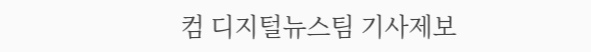컴 디지털뉴스팀 기사제보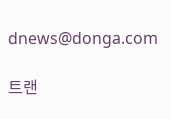dnews@donga.com

트랜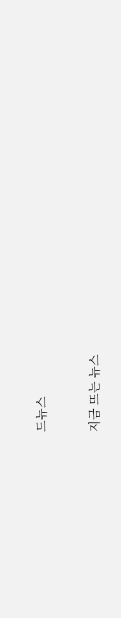드뉴스

지금 뜨는 뉴스